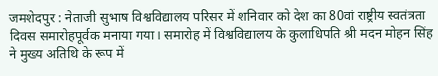जमशेदपुर : नेताजी सुभाष विश्वविद्यालय परिसर में शनिवार को देश का 80वां राष्ट्रीय स्वतंत्रता दिवस समारोहपूर्वक मनाया गया। समारोह में विश्वविद्यालय के कुलाधिपति श्री मदन मोहन सिंह ने मुख्य अतिथि के रूप में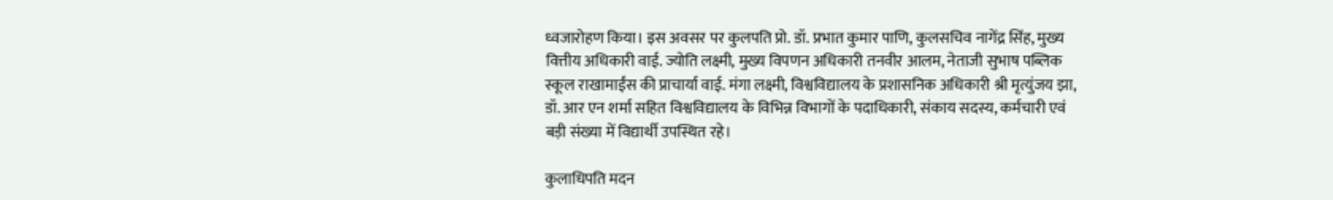ध्वजारोहण किया। इस अवसर पर कुलपति प्रो. डॉ. प्रभात कुमार पाणि, कुलसचिव नागेंद्र सिंह, मुख्य वित्तीय अधिकारी वाई. ज्योति लक्ष्मी, मुख्य विपणन अधिकारी तनवीर आलम, नेताजी सुभाष पब्लिक स्कूल राखामाईंस की प्राचार्या वाई. मंगा लक्ष्मी, विश्वविद्यालय के प्रशासनिक अधिकारी श्री मृत्युंजय झा, डॉ. आर एन शर्मा सहित विश्वविद्यालय के विभिन्न विभागों के पदाधिकारी, संकाय सदस्य, कर्मचारी एवं बड़ी संख्या में विद्यार्थी उपस्थित रहे।

कुलाधिपति मदन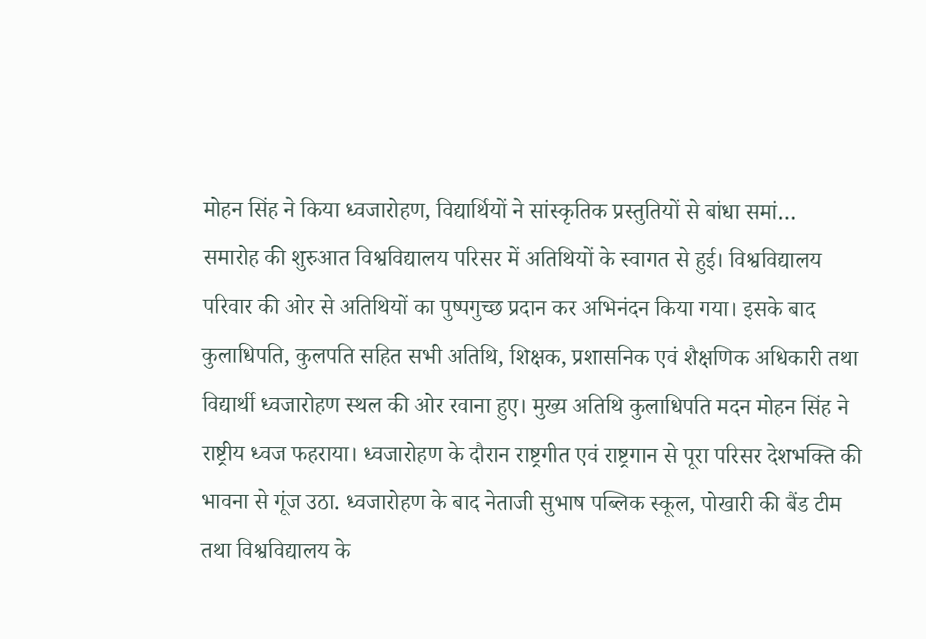मोहन सिंह ने किया ध्वजारोहण, विद्यार्थियों ने सांस्कृतिक प्रस्तुतियों से बांधा समां…
समारोह की शुरुआत विश्वविद्यालय परिसर में अतिथियों के स्वागत से हुई। विश्वविद्यालय परिवार की ओर से अतिथियों का पुष्पगुच्छ प्रदान कर अभिनंदन किया गया। इसके बाद कुलाधिपति, कुलपति सहित सभी अतिथि, शिक्षक, प्रशासनिक एवं शैक्षणिक अधिकारी तथा विद्यार्थी ध्वजारोहण स्थल की ओर रवाना हुए। मुख्य अतिथि कुलाधिपति मदन मोहन सिंह ने राष्ट्रीय ध्वज फहराया। ध्वजारोहण के दौरान राष्ट्रगीत एवं राष्ट्रगान से पूरा परिसर देशभक्ति की भावना से गूंज उठा. ध्वजारोहण के बाद नेताजी सुभाष पब्लिक स्कूल, पोखारी की बैंड टीम तथा विश्वविद्यालय के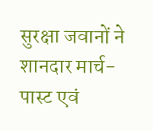सुरक्षा जवानों ने शानदार मार्च-पास्ट एवं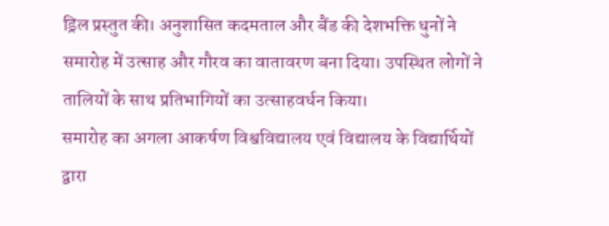ड्रिल प्रस्तुत की। अनुशासित कदमताल और बैंड की देशभक्ति धुनों ने समारोह में उत्साह और गौरव का वातावरण बना दिया। उपस्थित लोगों ने तालियों के साथ प्रतिभागियों का उत्साहवर्धन किया।
समारोह का अगला आकर्षण विश्वविद्यालय एवं विद्यालय के विद्यार्थियों द्वारा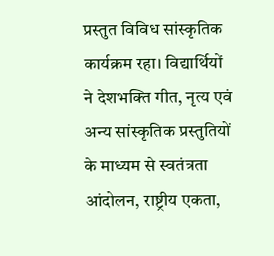प्रस्तुत विविध सांस्कृतिक कार्यक्रम रहा। विद्यार्थियों ने देशभक्ति गीत, नृत्य एवं अन्य सांस्कृतिक प्रस्तुतियों के माध्यम से स्वतंत्रता आंदोलन, राष्ट्रीय एकता,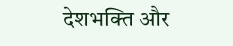देशभक्ति और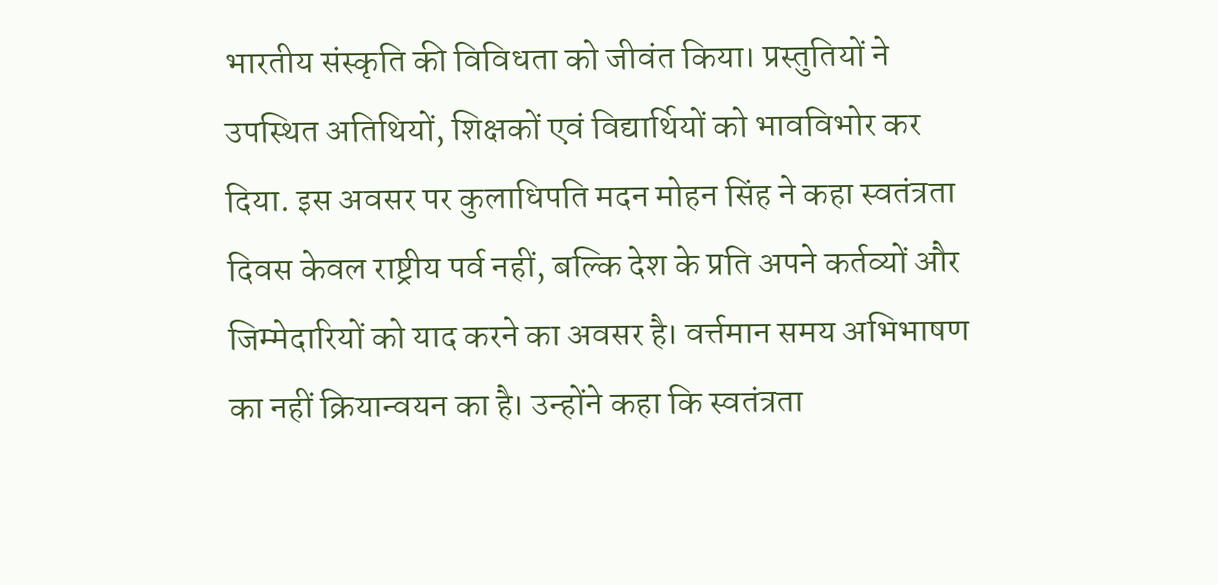भारतीय संस्कृति की विविधता को जीवंत किया। प्रस्तुतियों ने उपस्थित अतिथियों, शिक्षकों एवं विद्यार्थियों को भावविभोर कर दिया. इस अवसर पर कुलाधिपति मदन मोहन सिंह ने कहा स्वतंत्रता दिवस केवल राष्ट्रीय पर्व नहीं, बल्कि देश के प्रति अपने कर्तव्यों और जिम्मेदारियों को याद करने का अवसर है। वर्त्तमान समय अभिभाषण का नहीं क्रियान्वयन का है। उन्होंने कहा कि स्वतंत्रता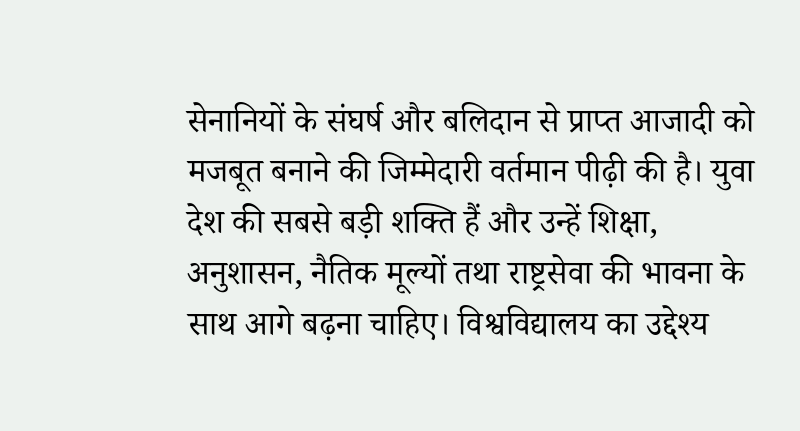सेनानियों के संघर्ष और बलिदान से प्राप्त आजादी को मजबूत बनाने की जिम्मेदारी वर्तमान पीढ़ी की है। युवा देश की सबसे बड़ी शक्ति हैं और उन्हें शिक्षा, अनुशासन, नैतिक मूल्यों तथा राष्ट्रसेवा की भावना के साथ आगे बढ़ना चाहिए। विश्वविद्यालय का उद्देश्य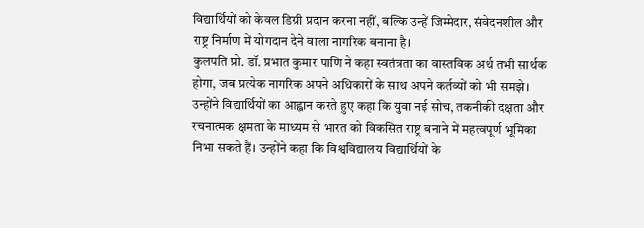विद्यार्थियों को केवल डिग्री प्रदान करना नहीं, बल्कि उन्हें जिम्मेदार, संवेदनशील और राष्ट्र निर्माण में योगदान देने वाला नागरिक बनाना है।
कुलपति प्रो. डॉ. प्रभात कुमार पाणि ने कहा स्वतंत्रता का वास्तविक अर्थ तभी सार्थक होगा, जब प्रत्येक नागरिक अपने अधिकारों के साथ अपने कर्तव्यों को भी समझे। उन्होंने विद्यार्थियों का आह्वान करते हुए कहा कि युवा नई सोच, तकनीकी दक्षता और रचनात्मक क्षमता के माध्यम से भारत को विकसित राष्ट्र बनाने में महत्वपूर्ण भूमिका निभा सकते हैं। उन्होंने कहा कि विश्वविद्यालय विद्यार्थियों के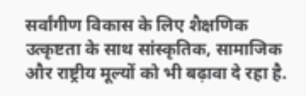सर्वांगीण विकास के लिए शैक्षणिक उत्कृष्टता के साथ सांस्कृतिक, सामाजिक और राष्ट्रीय मूल्यों को भी बढ़ावा दे रहा है.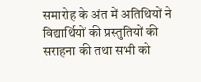समारोह के अंत में अतिथियों ने विद्यार्थियों की प्रस्तुतियों की सराहना की तथा सभी को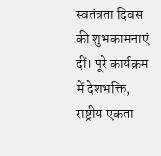स्वतंत्रता दिवस की शुभकामनाएं दीं। पूरे कार्यक्रम में देशभक्ति, राष्ट्रीय एकता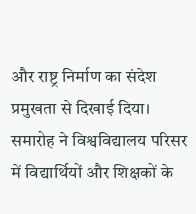और राष्ट्र निर्माण का संदेश प्रमुखता से दिखाई दिया। समारोह ने विश्वविद्यालय परिसर में विद्यार्थियों और शिक्षकों के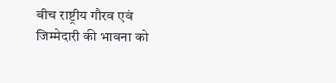बीच राष्ट्रीय गौरव एवं जिम्मेदारी की भावना को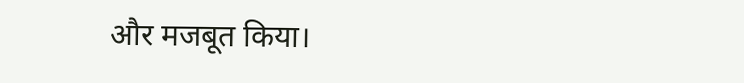और मजबूत किया।